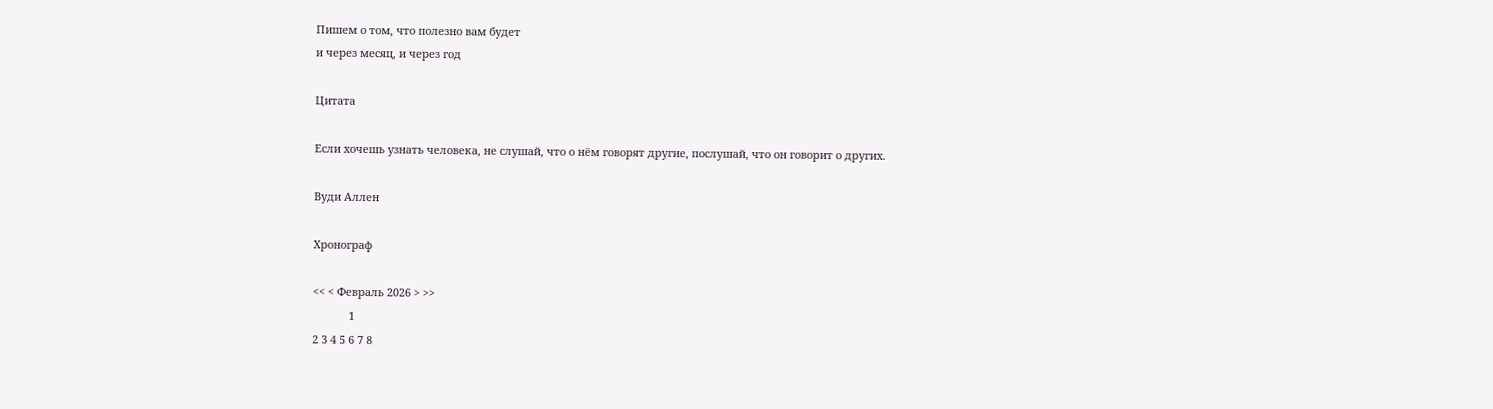Пишем о том, что полезно вам будет
и через месяц, и через год

Цитата

Если хочешь узнать человека, не слушай, что о нём говорят другие, послушай, что он говорит о других.

Вуди Аллен

Хронограф

<< < Февраль 2026 > >>
            1
2 3 4 5 6 7 8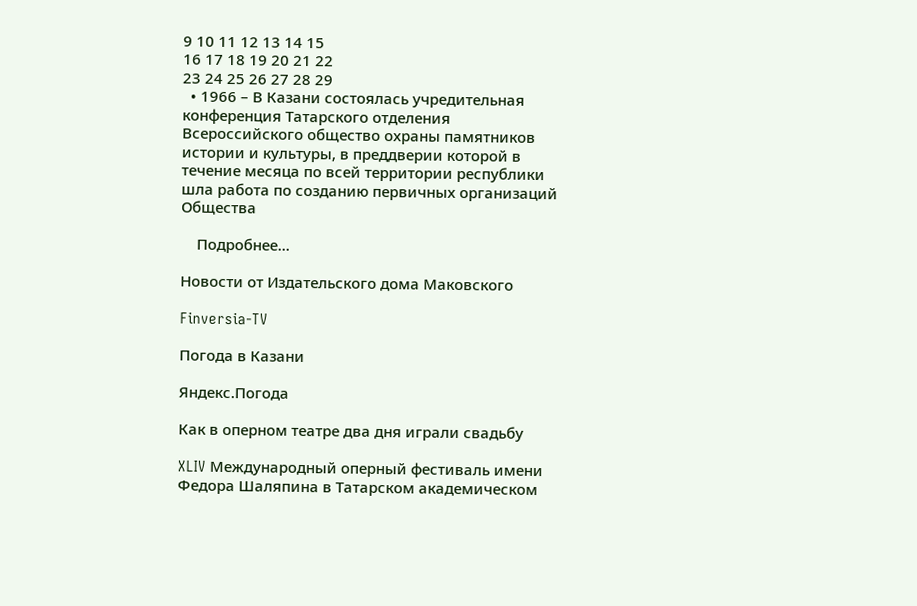9 10 11 12 13 14 15
16 17 18 19 20 21 22
23 24 25 26 27 28 29
  • 1966 – В Казани состоялась учредительная конференция Татарского отделения Всероссийского общество охраны памятников истории и культуры, в преддверии которой в течение месяца по всей территории республики шла работа по созданию первичных организаций Общества

    Подробнее...

Новости от Издательского дома Маковского

Finversia-TV

Погода в Казани

Яндекс.Погода

Как в оперном театре два дня играли свадьбу

XLIV Международный оперный фестиваль имени Федора Шаляпина в Татарском академическом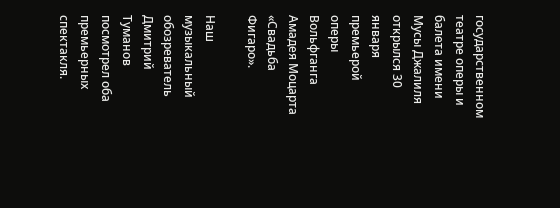государственном театре оперы и балета имени Мусы Джалиля открылся 30 января премьерой оперы Вольфганга Амадея Моцарта «Свадьба Фигаро».

Наш музыкальный обозреватель Дмитрий Туманов посмотрел оба премьерных спектакля.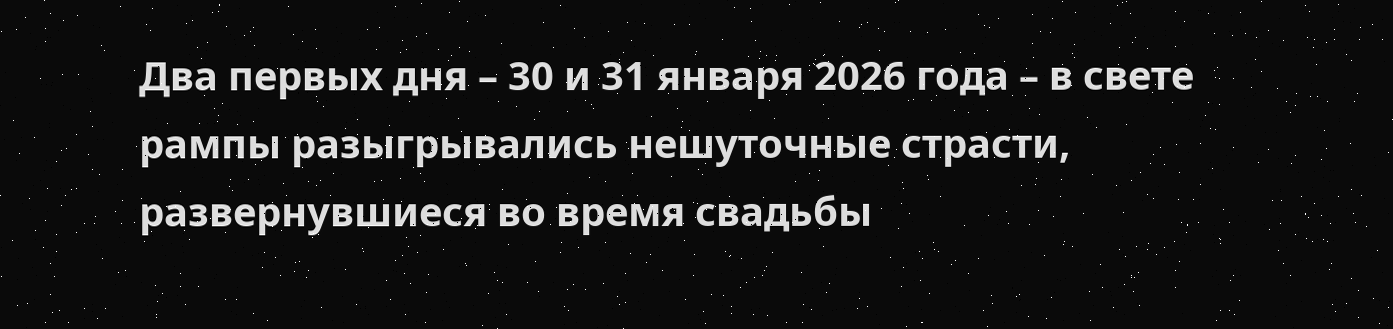Два первых дня – 30 и 31 января 2026 года – в свете рампы разыгрывались нешуточные страсти, развернувшиеся во время свадьбы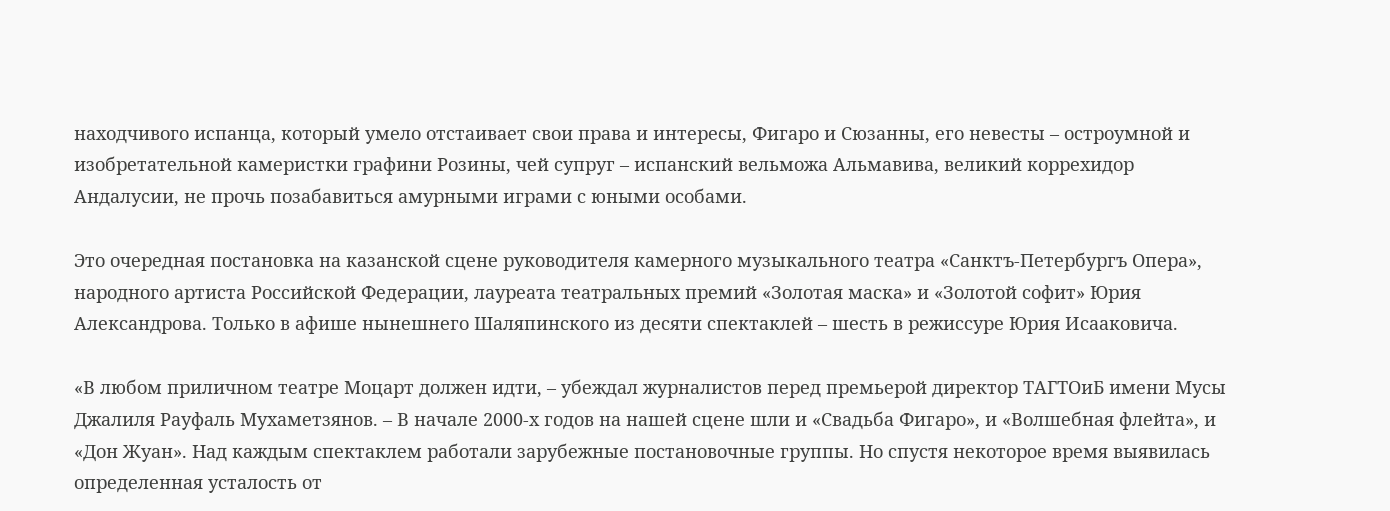находчивого испанца, который умело отстаивает свои права и интересы, Фигаро и Сюзанны, его невесты – остроумной и изобретательной камеристки графини Розины, чей супруг – испанский вельможа Альмавива, великий коррехидор Андалусии, не прочь позабавиться амурными играми с юными особами.

Это очередная постановка на казанской сцене руководителя камерного музыкального театра «Санктъ-Петербургъ Опера», народного артиста Российской Федерации, лауреата театральных премий «Золотая маска» и «Золотой софит» Юрия Александрова. Только в афише нынешнего Шаляпинского из десяти спектаклей – шесть в режиссуре Юрия Исааковича.

«В любом приличном театре Моцарт должен идти, – убеждал журналистов перед премьерой директор ТАГТОиБ имени Мусы Джалиля Рауфаль Мухаметзянов. – В начале 2000-х годов на нашей сцене шли и «Свадьба Фигаро», и «Волшебная флейта», и «Дон Жуан». Над каждым спектаклем работали зарубежные постановочные группы. Но спустя некоторое время выявилась определенная усталость от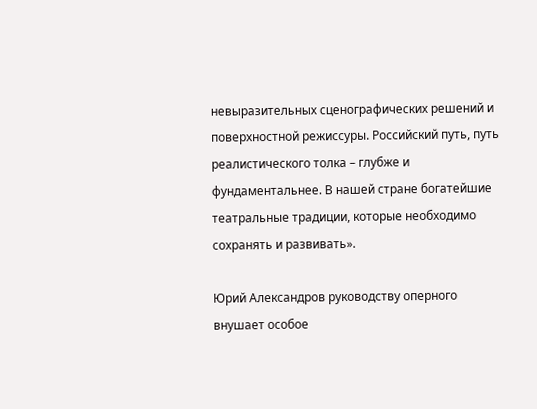невыразительных сценографических решений и поверхностной режиссуры. Российский путь, путь реалистического толка – глубже и фундаментальнее. В нашей стране богатейшие театральные традиции, которые необходимо сохранять и развивать».

Юрий Александров руководству оперного внушает особое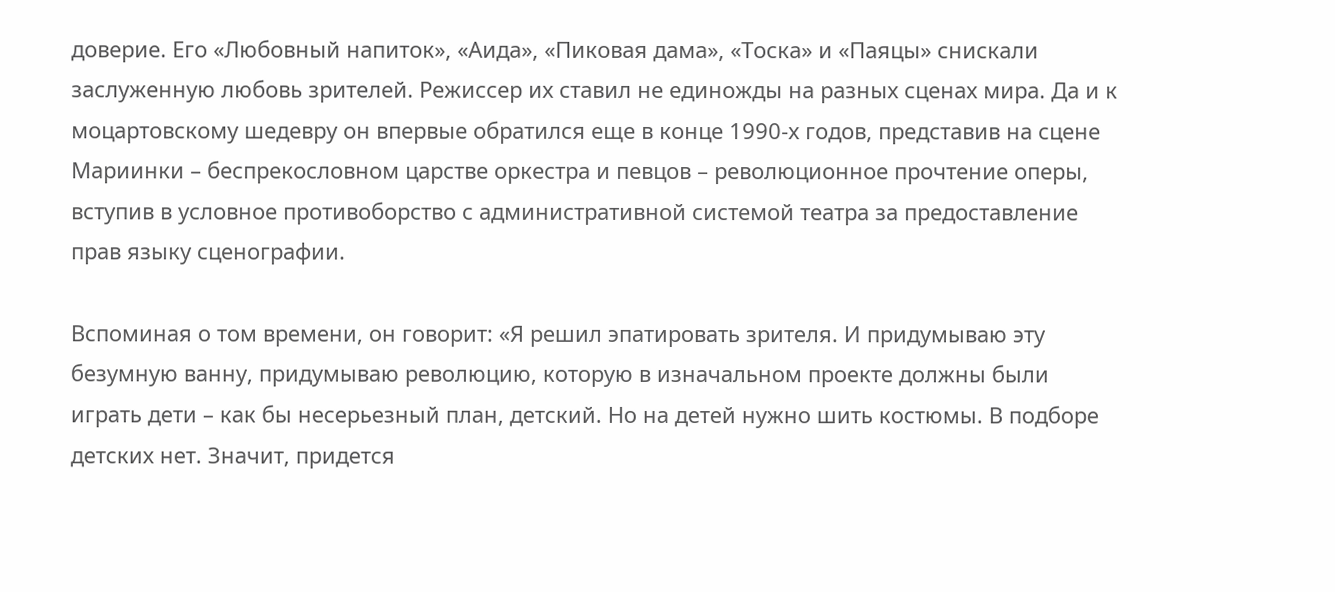доверие. Его «Любовный напиток», «Аида», «Пиковая дама», «Тоска» и «Паяцы» снискали заслуженную любовь зрителей. Режиссер их ставил не единожды на разных сценах мира. Да и к моцартовскому шедевру он впервые обратился еще в конце 1990-х годов, представив на сцене Мариинки – беспрекословном царстве оркестра и певцов – революционное прочтение оперы, вступив в условное противоборство с административной системой театра за предоставление прав языку сценографии.

Вспоминая о том времени, он говорит: «Я решил эпатировать зрителя. И придумываю эту безумную ванну, придумываю революцию, которую в изначальном проекте должны были играть дети – как бы несерьезный план, детский. Но на детей нужно шить костюмы. В подборе детских нет. Значит, придется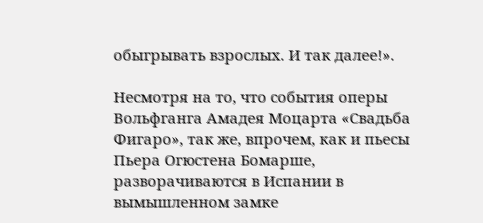обыгрывать взрослых. И так далее!».

Несмотря на то, что события оперы Вольфганга Амадея Моцарта «Свадьба Фигаро», так же, впрочем, как и пьесы Пьера Огюстена Бомарше, разворачиваются в Испании в вымышленном замке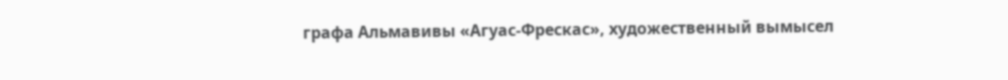графа Альмавивы «Агуас-Фрескас», художественный вымысел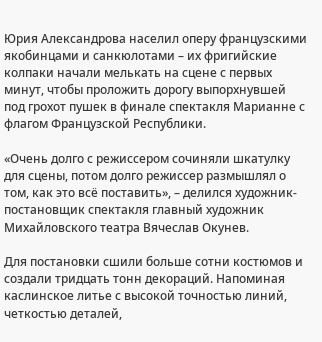Юрия Александрова населил оперу французскими якобинцами и санкюлотами – их фригийские колпаки начали мелькать на сцене с первых минут, чтобы проложить дорогу выпорхнувшей под грохот пушек в финале спектакля Марианне с флагом Французской Республики.

«Очень долго с режиссером сочиняли шкатулку для сцены, потом долго режиссер размышлял о том, как это всё поставить», – делился художник-постановщик спектакля главный художник Михайловского театра Вячеслав Окунев.

Для постановки сшили больше сотни костюмов и создали тридцать тонн декораций. Напоминая каслинское литье с высокой точностью линий, четкостью деталей,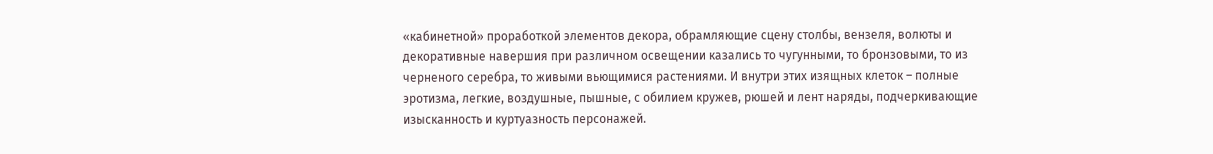«кабинетной» проработкой элементов декора, обрамляющие сцену столбы, вензеля, волюты и декоративные навершия при различном освещении казались то чугунными, то бронзовыми, то из черненого серебра, то живыми вьющимися растениями. И внутри этих изящных клеток – полные эротизма, легкие, воздушные, пышные, с обилием кружев, рюшей и лент наряды, подчеркивающие изысканность и куртуазность персонажей.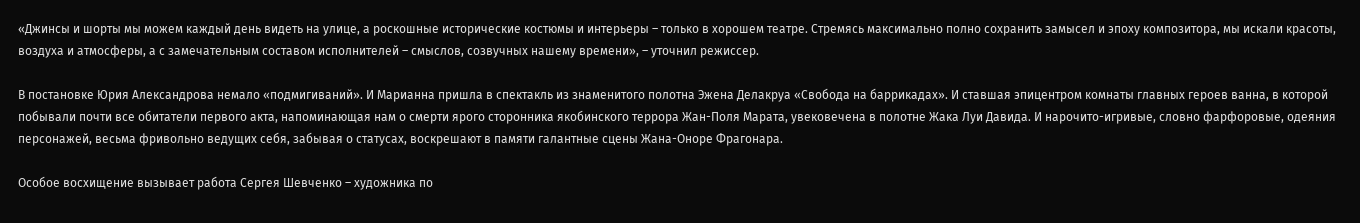«Джинсы и шорты мы можем каждый день видеть на улице, а роскошные исторические костюмы и интерьеры – только в хорошем театре. Стремясь максимально полно сохранить замысел и эпоху композитора, мы искали красоты, воздуха и атмосферы, а с замечательным составом исполнителей – смыслов, созвучных нашему времени», – уточнил режиссер.

В постановке Юрия Александрова немало «подмигиваний». И Марианна пришла в спектакль из знаменитого полотна Эжена Делакруа «Свобода на баррикадах». И ставшая эпицентром комнаты главных героев ванна, в которой побывали почти все обитатели первого акта, напоминающая нам о смерти ярого сторонника якобинского террора Жан-Поля Марата, увековечена в полотне Жака Луи Давида. И нарочито-игривые, словно фарфоровые, одеяния персонажей, весьма фривольно ведущих себя, забывая о статусах, воскрешают в памяти галантные сцены Жана-Оноре Фрагонара.

Особое восхищение вызывает работа Сергея Шевченко – художника по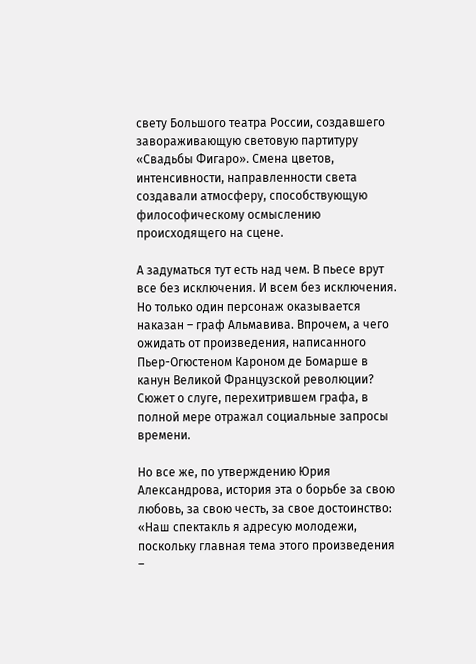свету Большого театра России, создавшего завораживающую световую партитуру «Свадьбы Фигаро». Смена цветов, интенсивности, направленности света создавали атмосферу, способствующую философическому осмыслению происходящего на сцене.

А задуматься тут есть над чем. В пьесе врут все без исключения. И всем без исключения. Но только один персонаж оказывается наказан – граф Альмавива. Впрочем, а чего ожидать от произведения, написанного Пьер-Огюстеном Кароном де Бомарше в канун Великой Французской революции? Сюжет о слуге, перехитрившем графа, в полной мере отражал социальные запросы времени.

Но все же, по утверждению Юрия Александрова, история эта о борьбе за свою любовь, за свою честь, за свое достоинство: «Наш спектакль я адресую молодежи, поскольку главная тема этого произведения –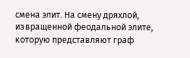смена элит. На смену дряхлой, извращенной феодальной элите, которую представляют граф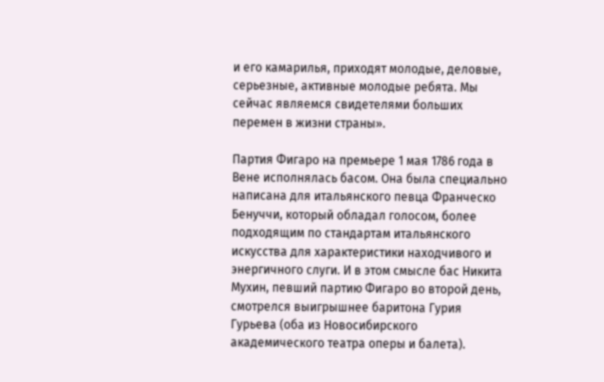и его камарилья, приходят молодые, деловые, серьезные, активные молодые ребята. Мы сейчас являемся свидетелями больших перемен в жизни страны».

Партия Фигаро на премьере 1 мая 1786 года в Вене исполнялась басом. Она была специально написана для итальянского певца Франческо Бенуччи, который обладал голосом, более подходящим по стандартам итальянского искусства для характеристики находчивого и энергичного слуги. И в этом смысле бас Никита Мухин, певший партию Фигаро во второй день, смотрелся выигрышнее баритона Гурия Гурьева (оба из Новосибирского академического театра оперы и балета).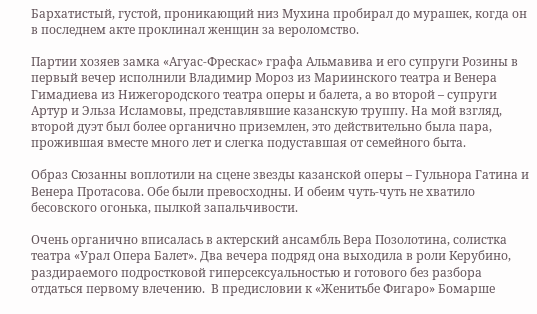Бархатистый, густой, проникающий низ Мухина пробирал до мурашек, когда он в последнем акте проклинал женщин за вероломство.

Партии хозяев замка «Агуас-Фрескас» графа Альмавива и его супруги Розины в первый вечер исполнили Владимир Мороз из Мариинского театра и Венера Гимадиева из Нижегородского театра оперы и балета, а во второй – супруги Артур и Эльза Исламовы, представлявшие казанскую труппу. На мой взгляд, второй дуэт был более органично приземлен, это действительно была пара, прожившая вместе много лет и слегка подуставшая от семейного быта.

Образ Сюзанны воплотили на сцене звезды казанской оперы – Гульнора Гатина и Венера Протасова. Обе были превосходны. И обеим чуть-чуть не хватило бесовского огонька, пылкой запальчивости.

Очень органично вписалась в актерский ансамбль Вера Позолотина, солистка театра «Урал Опера Балет». Два вечера подряд она выходила в роли Керубино, раздираемого подростковой гиперсексуальностью и готового без разбора отдаться первому влечению.  В предисловии к «Женитьбе Фигаро» Бомарше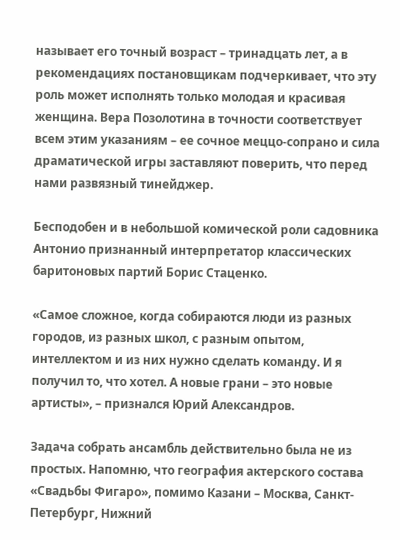называет его точный возраст – тринадцать лет, а в рекомендациях постановщикам подчеркивает, что эту роль может исполнять только молодая и красивая женщина. Вера Позолотина в точности соответствует всем этим указаниям – ее сочное меццо-сопрано и сила драматической игры заставляют поверить, что перед нами развязный тинейджер.

Бесподобен и в небольшой комической роли садовника Антонио признанный интерпретатор классических баритоновых партий Борис Стаценко.

«Самое сложное, когда собираются люди из разных городов, из разных школ, с разным опытом, интеллектом и из них нужно сделать команду. И я получил то, что хотел. А новые грани – это новые артисты», – признался Юрий Александров.

Задача собрать ансамбль действительно была не из простых. Напомню, что география актерского состава «Свадьбы Фигаро», помимо Казани – Москва, Санкт-Петербург, Нижний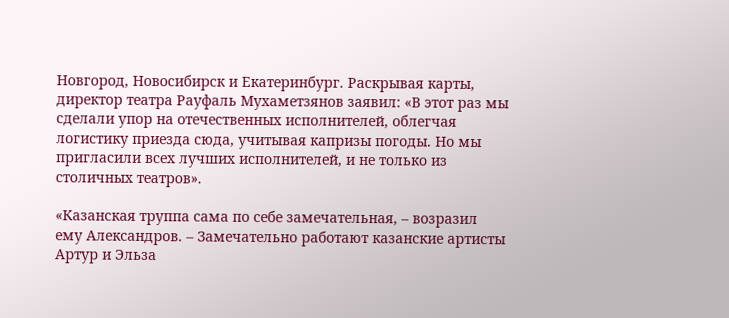Новгород, Новосибирск и Екатеринбург. Раскрывая карты, директор театра Рауфаль Мухаметзянов заявил: «В этот раз мы сделали упор на отечественных исполнителей, облегчая логистику приезда сюда, учитывая капризы погоды. Но мы пригласили всех лучших исполнителей, и не только из столичных театров».

«Казанская труппа сама по себе замечательная, – возразил ему Александров. – Замечательно работают казанские артисты Артур и Эльза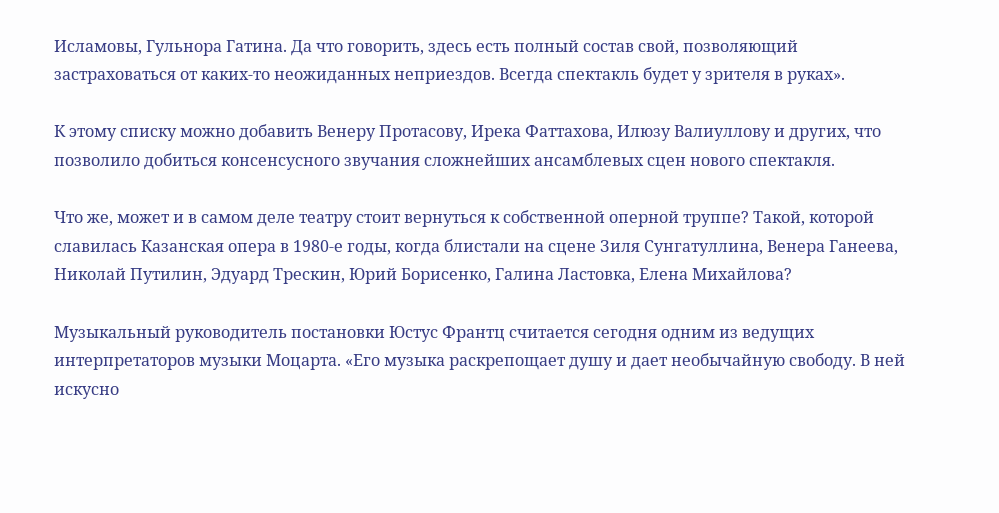Исламовы, Гульнора Гатина. Да что говорить, здесь есть полный состав свой, позволяющий застраховаться от каких-то неожиданных неприездов. Всегда спектакль будет у зрителя в руках».

К этому списку можно добавить Венеру Протасову, Ирека Фаттахова, Илюзу Валиуллову и других, что позволило добиться консенсусного звучания сложнейших ансамблевых сцен нового спектакля.

Что же, может и в самом деле театру стоит вернуться к собственной оперной труппе? Такой, которой славилась Казанская опера в 1980-е годы, когда блистали на сцене Зиля Сунгатуллина, Венера Ганеева, Николай Путилин, Эдуард Трескин, Юрий Борисенко, Галина Ластовка, Елена Михайлова?

Музыкальный руководитель постановки Юстус Франтц считается сегодня одним из ведущих интерпретаторов музыки Моцарта. «Его музыка раскрепощает душу и дает необычайную свободу. В ней искусно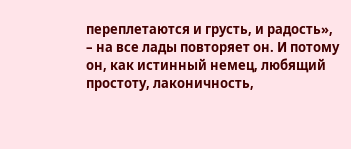переплетаются и грусть, и радость», – на все лады повторяет он. И потому он, как истинный немец, любящий простоту, лаконичность,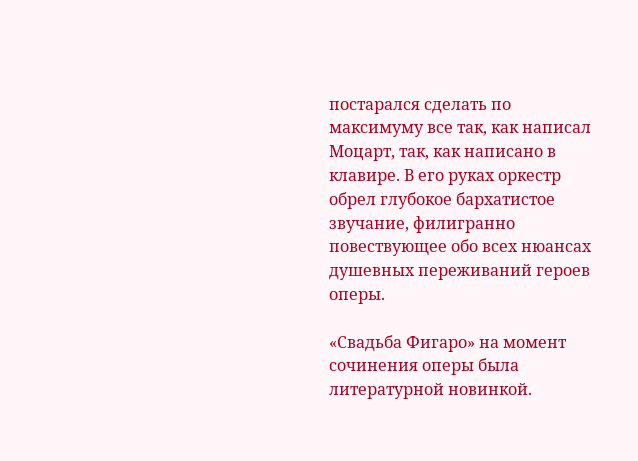постарался сделать по максимуму все так, как написал Моцарт, так, как написано в клавире. В его руках оркестр обрел глубокое бархатистое звучание, филигранно повествующее обо всех нюансах душевных переживаний героев оперы.

«Свадьба Фигаро» на момент сочинения оперы была литературной новинкой.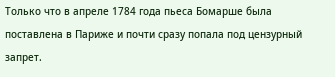Только что в апреле 1784 года пьеса Бомарше была поставлена в Париже и почти сразу попала под цензурный запрет.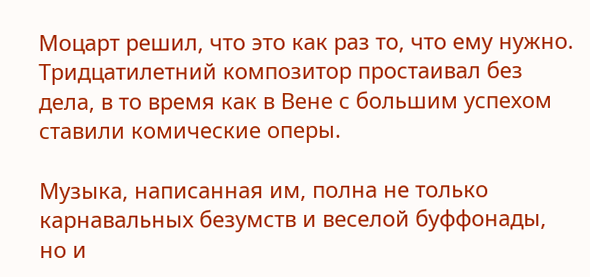Моцарт решил, что это как раз то, что ему нужно. Тридцатилетний композитор простаивал без дела, в то время как в Вене с большим успехом ставили комические оперы.

Музыка, написанная им, полна не только карнавальных безумств и веселой буффонады, но и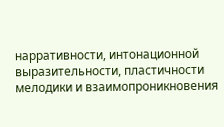нарративности, интонационной выразительности, пластичности мелодики и взаимопроникновения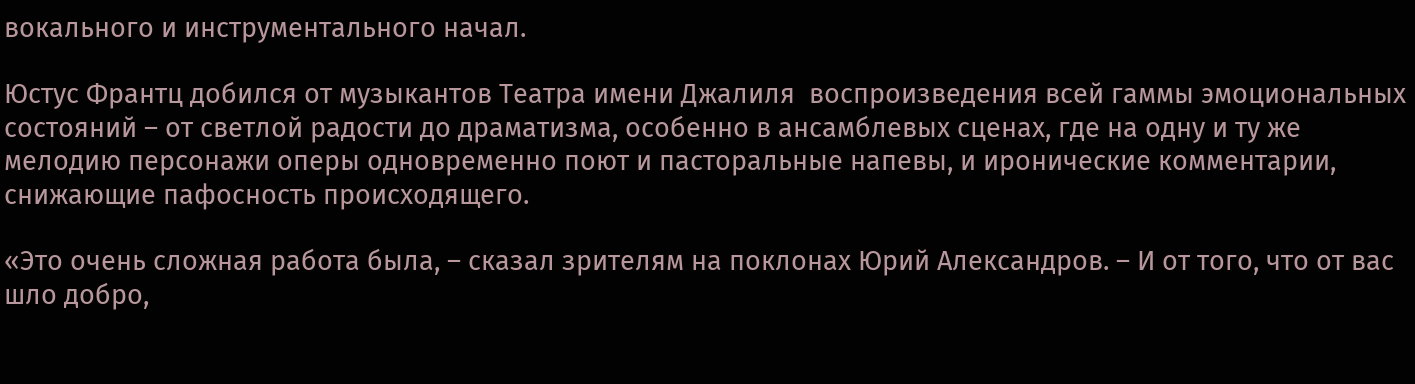вокального и инструментального начал.

Юстус Франтц добился от музыкантов Театра имени Джалиля  воспроизведения всей гаммы эмоциональных состояний – от светлой радости до драматизма, особенно в ансамблевых сценах, где на одну и ту же мелодию персонажи оперы одновременно поют и пасторальные напевы, и иронические комментарии, снижающие пафосность происходящего.

«Это очень сложная работа была, – сказал зрителям на поклонах Юрий Александров. – И от того, что от вас шло добро,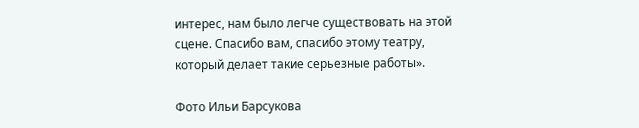интерес, нам было легче существовать на этой сцене. Спасибо вам, спасибо этому театру, который делает такие серьезные работы».

Фото Ильи Барсукова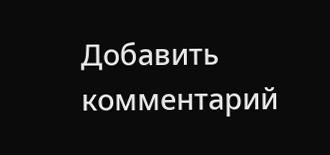Добавить комментарий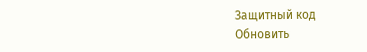Защитный код
Обновить